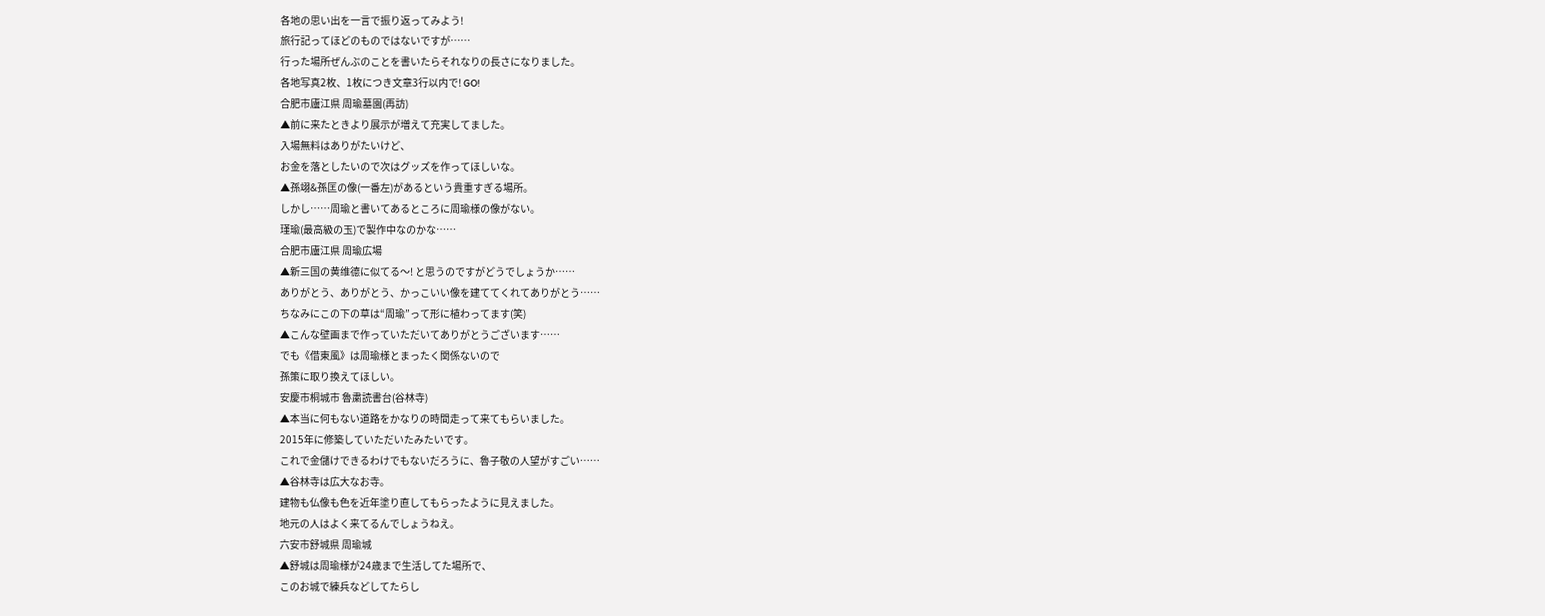各地の思い出を一言で振り返ってみよう!
旅行記ってほどのものではないですが……
行った場所ぜんぶのことを書いたらそれなりの長さになりました。
各地写真2枚、1枚につき文章3行以内で! GO!
合肥市廬江県 周瑜墓園(再訪)
▲前に来たときより展示が増えて充実してました。
入場無料はありがたいけど、
お金を落としたいので次はグッズを作ってほしいな。
▲孫翊&孫匡の像(一番左)があるという貴重すぎる場所。
しかし……周瑜と書いてあるところに周瑜様の像がない。
瑾瑜(最高級の玉)で製作中なのかな……
合肥市廬江県 周瑜広場
▲新三国の黄维德に似てる〜! と思うのですがどうでしょうか……
ありがとう、ありがとう、かっこいい像を建ててくれてありがとう……
ちなみにこの下の草は“周瑜”って形に植わってます(笑)
▲こんな壁画まで作っていただいてありがとうございます……
でも《借東風》は周瑜様とまったく関係ないので
孫策に取り換えてほしい。
安慶市桐城市 魯粛読書台(谷林寺)
▲本当に何もない道路をかなりの時間走って来てもらいました。
2015年に修築していただいたみたいです。
これで金儲けできるわけでもないだろうに、魯子敬の人望がすごい……
▲谷林寺は広大なお寺。
建物も仏像も色を近年塗り直してもらったように見えました。
地元の人はよく来てるんでしょうねえ。
六安市舒城県 周瑜城
▲舒城は周瑜様が24歳まで生活してた場所で、
このお城で練兵などしてたらし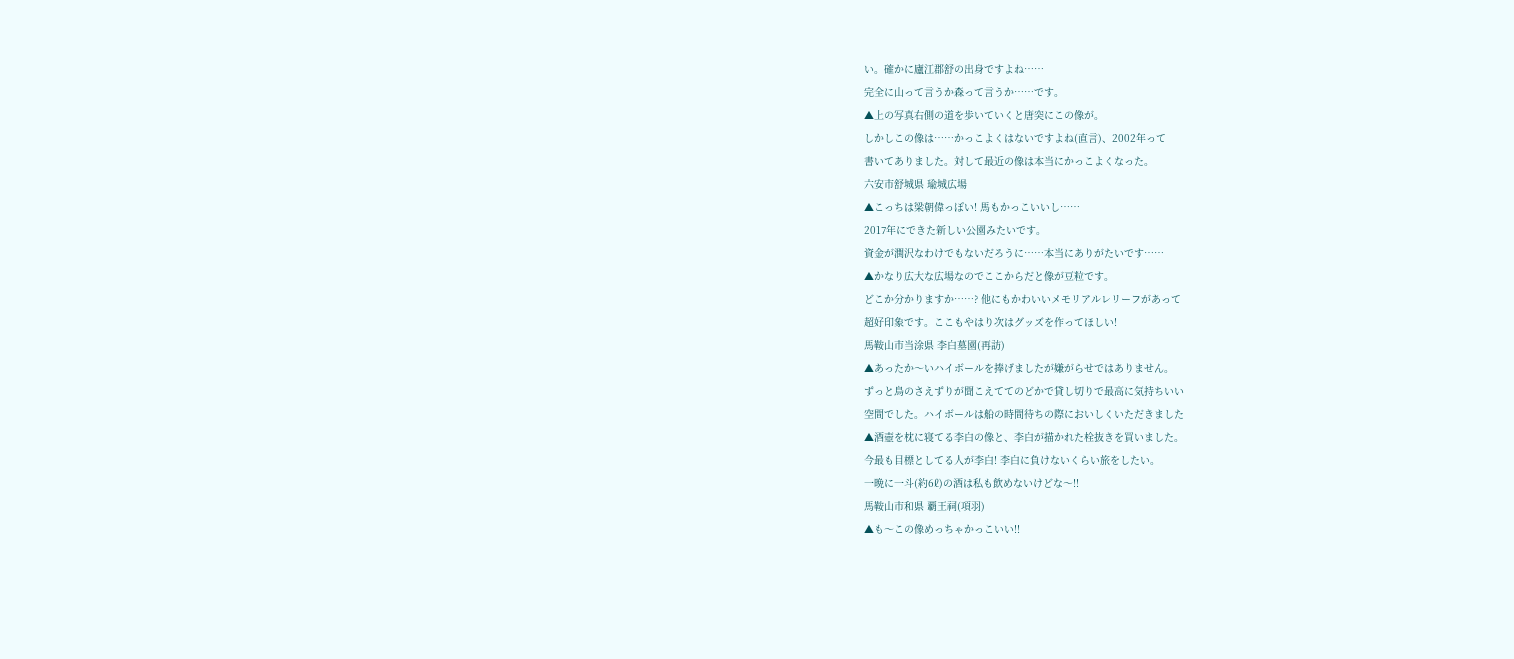い。確かに廬江郡舒の出身ですよね……
完全に山って言うか森って言うか……です。
▲上の写真右側の道を歩いていくと唐突にこの像が。
しかしこの像は……かっこよくはないですよね(直言)、2002年って
書いてありました。対して最近の像は本当にかっこよくなった。
六安市舒城県 瑜城広場
▲こっちは梁朝偉っぽい! 馬もかっこいいし……
2017年にできた新しい公園みたいです。
資金が潤沢なわけでもないだろうに……本当にありがたいです……
▲かなり広大な広場なのでここからだと像が豆粒です。
どこか分かりますか……? 他にもかわいいメモリアルレリーフがあって
超好印象です。ここもやはり次はグッズを作ってほしい!
馬鞍山市当涂県 李白墓園(再訪)
▲あったか〜いハイボールを捧げましたが嫌がらせではありません。
ずっと鳥のさえずりが聞こえててのどかで貸し切りで最高に気持ちいい
空間でした。ハイボールは船の時間待ちの際においしくいただきました
▲酒壺を枕に寝てる李白の像と、李白が描かれた栓抜きを買いました。
今最も目標としてる人が李白! 李白に負けないくらい旅をしたい。
一晩に一斗(約6ℓ)の酒は私も飲めないけどな〜!!
馬鞍山市和県 覇王祠(項羽)
▲も〜この像めっちゃかっこいい!!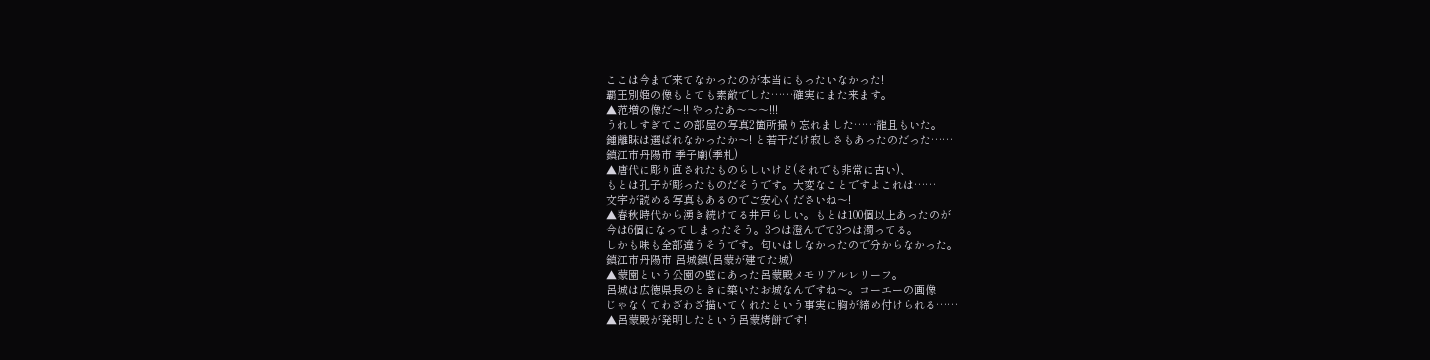ここは今まで来てなかったのが本当にもったいなかった!
覇王別姫の像もとても素敵でした……確実にまた来ます。
▲范増の像だ〜!! やったあ〜〜〜!!!
うれしすぎてこの部屋の写真2箇所撮り忘れました……龍且もいた。
鍾離眜は選ばれなかったか〜! と若干だけ寂しさもあったのだった……
鎮江市丹陽市 季子廟(季札)
▲唐代に彫り直されたものらしいけど(それでも非常に古い)、
もとは孔子が彫ったものだそうです。大変なことですよこれは……
文字が読める写真もあるのでご安心くださいね〜!
▲春秋時代から湧き続けてる井戸らしい。もとは100個以上あったのが
今は6個になってしまったそう。3つは澄んでて3つは濁ってる。
しかも味も全部違うそうです。匂いはしなかったので分からなかった。
鎮江市丹陽市 呂城鎮(呂蒙が建てた城)
▲蒙園という公園の壁にあった呂蒙殿メモリアルレリーフ。
呂城は広徳県長のときに築いたお城なんですね〜。コーエーの画像
じゃなくてわざわざ描いてくれたという事実に胸が締め付けられる……
▲呂蒙殿が発明したという呂蒙烤餅です!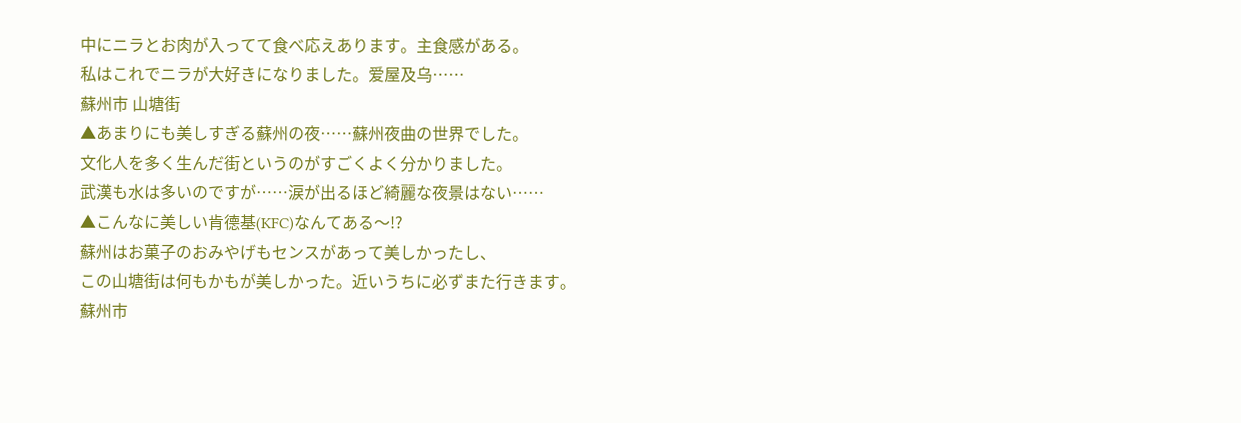中にニラとお肉が入ってて食べ応えあります。主食感がある。
私はこれでニラが大好きになりました。爱屋及乌……
蘇州市 山塘街
▲あまりにも美しすぎる蘇州の夜……蘇州夜曲の世界でした。
文化人を多く生んだ街というのがすごくよく分かりました。
武漢も水は多いのですが……涙が出るほど綺麗な夜景はない……
▲こんなに美しい肯德基(KFC)なんてある〜!?
蘇州はお菓子のおみやげもセンスがあって美しかったし、
この山塘街は何もかもが美しかった。近いうちに必ずまた行きます。
蘇州市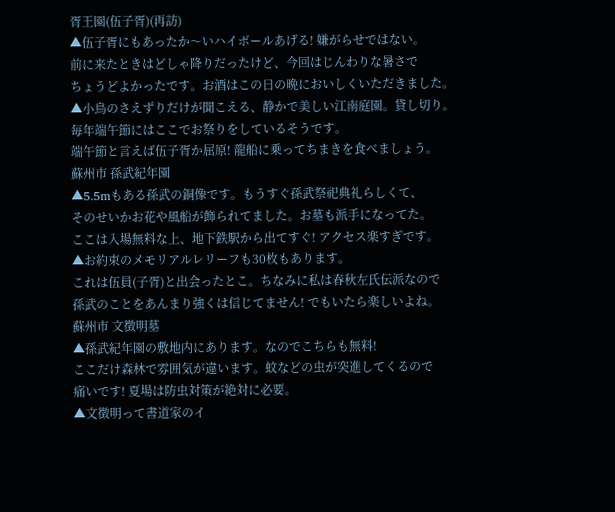胥王園(伍子胥)(再訪)
▲伍子胥にもあったか〜いハイボールあげる! 嫌がらせではない。
前に来たときはどしゃ降りだったけど、今回はじんわりな暑さで
ちょうどよかったです。お酒はこの日の晩においしくいただきました。
▲小鳥のさえずりだけが聞こえる、静かで美しい江南庭園。貸し切り。
毎年端午節にはここでお祭りをしているそうです。
端午節と言えば伍子胥か屈原! 龍船に乗ってちまきを食べましょう。
蘇州市 孫武紀年園
▲5.5mもある孫武の銅像です。もうすぐ孫武祭祀典礼らしくて、
そのせいかお花や風船が飾られてました。お墓も派手になってた。
ここは入場無料な上、地下鉄駅から出てすぐ! アクセス楽すぎです。
▲お約束のメモリアルレリーフも30枚もあります。
これは伍員(子胥)と出会ったとこ。ちなみに私は春秋左氏伝派なので
孫武のことをあんまり強くは信じてません! でもいたら楽しいよね。
蘇州市 文徴明墓
▲孫武紀年園の敷地内にあります。なのでこちらも無料!
ここだけ森林で雰囲気が違います。蚊などの虫が突進してくるので
痛いです! 夏場は防虫対策が絶対に必要。
▲文徴明って書道家のイ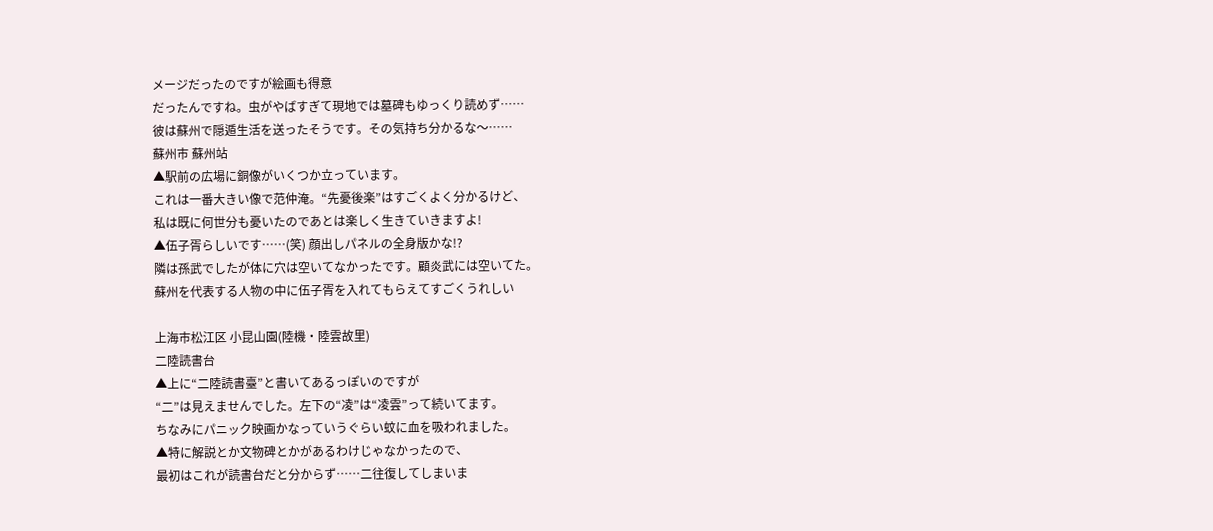メージだったのですが絵画も得意
だったんですね。虫がやばすぎて現地では墓碑もゆっくり読めず……
彼は蘇州で隠遁生活を送ったそうです。その気持ち分かるな〜……
蘇州市 蘇州站
▲駅前の広場に銅像がいくつか立っています。
これは一番大きい像で范仲淹。“先憂後楽”はすごくよく分かるけど、
私は既に何世分も憂いたのであとは楽しく生きていきますよ!
▲伍子胥らしいです……(笑) 顔出しパネルの全身版かな!?
隣は孫武でしたが体に穴は空いてなかったです。顧炎武には空いてた。
蘇州を代表する人物の中に伍子胥を入れてもらえてすごくうれしい

上海市松江区 小昆山園(陸機・陸雲故里)
二陸読書台
▲上に“二陸読書臺”と書いてあるっぽいのですが
“二”は見えませんでした。左下の“凌”は“凌雲”って続いてます。
ちなみにパニック映画かなっていうぐらい蚊に血を吸われました。
▲特に解説とか文物碑とかがあるわけじゃなかったので、
最初はこれが読書台だと分からず……二往復してしまいま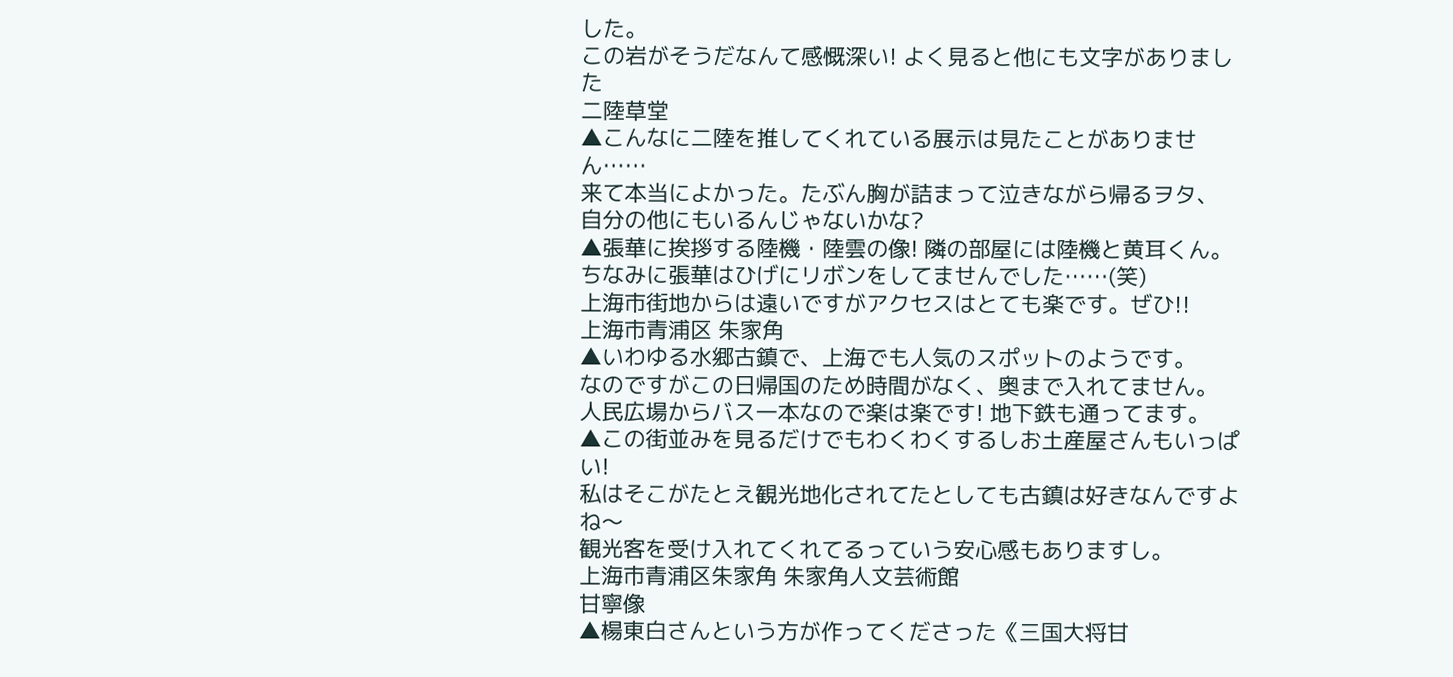した。
この岩がそうだなんて感慨深い! よく見ると他にも文字がありました
二陸草堂
▲こんなに二陸を推してくれている展示は見たことがありません……
来て本当によかった。たぶん胸が詰まって泣きながら帰るヲタ、
自分の他にもいるんじゃないかな?
▲張華に挨拶する陸機・陸雲の像! 隣の部屋には陸機と黄耳くん。
ちなみに張華はひげにリボンをしてませんでした……(笑)
上海市街地からは遠いですがアクセスはとても楽です。ぜひ!!
上海市青浦区 朱家角
▲いわゆる水郷古鎮で、上海でも人気のスポットのようです。
なのですがこの日帰国のため時間がなく、奥まで入れてません。
人民広場からバス一本なので楽は楽です! 地下鉄も通ってます。
▲この街並みを見るだけでもわくわくするしお土産屋さんもいっぱい!
私はそこがたとえ観光地化されてたとしても古鎮は好きなんですよね〜
観光客を受け入れてくれてるっていう安心感もありますし。
上海市青浦区朱家角 朱家角人文芸術館
甘寧像
▲楊東白さんという方が作ってくださった《三国大将甘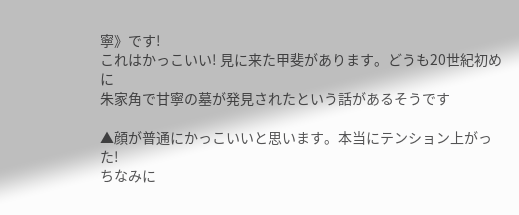寧》です!
これはかっこいい! 見に来た甲斐があります。どうも20世紀初めに
朱家角で甘寧の墓が発見されたという話があるそうです

▲顔が普通にかっこいいと思います。本当にテンション上がった!
ちなみに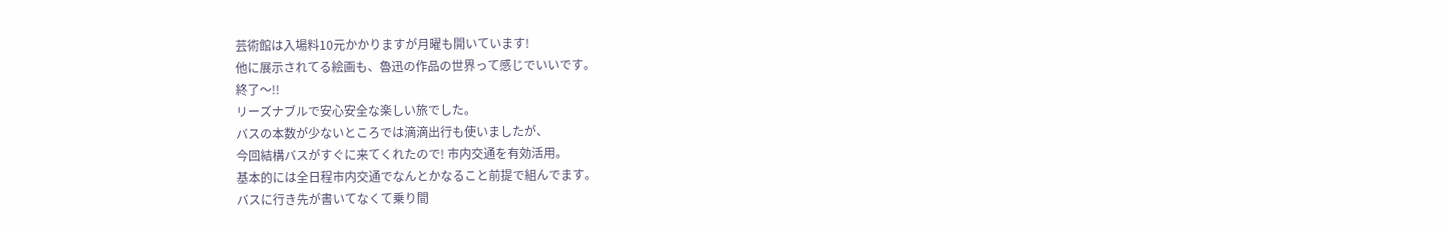芸術館は入場料10元かかりますが月曜も開いています!
他に展示されてる絵画も、魯迅の作品の世界って感じでいいです。
終了〜!!
リーズナブルで安心安全な楽しい旅でした。
バスの本数が少ないところでは滴滴出行も使いましたが、
今回結構バスがすぐに来てくれたので! 市内交通を有効活用。
基本的には全日程市内交通でなんとかなること前提で組んでます。
バスに行き先が書いてなくて乗り間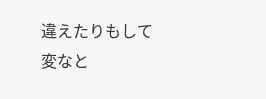違えたりもして
変なと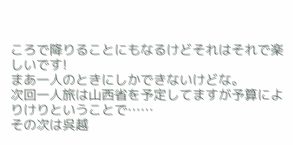ころで降りることにもなるけどそれはそれで楽しいです!
まあ一人のときにしかできないけどな。
次回一人旅は山西省を予定してますが予算によりけりということで……
その次は呉越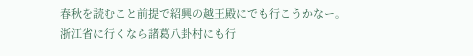春秋を読むこと前提で紹興の越王殿にでも行こうかなー。
浙江省に行くなら諸葛八卦村にも行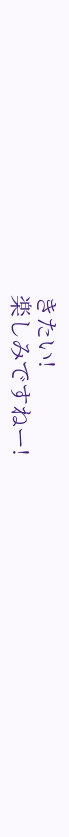きたい!
楽しみですねー!